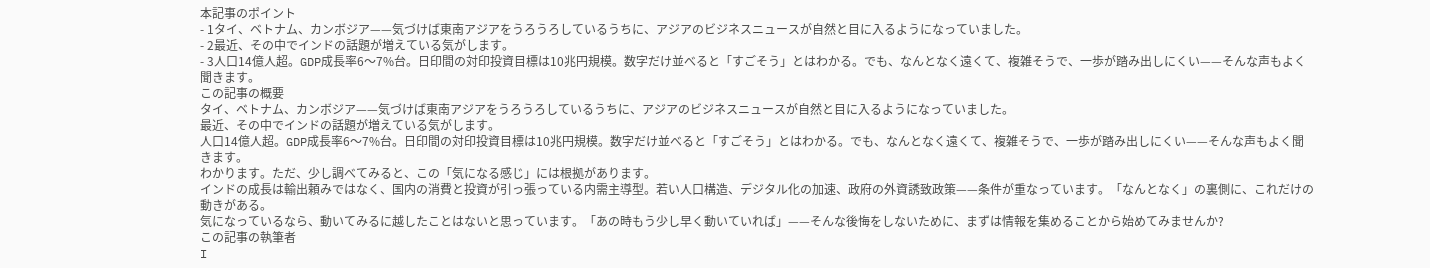本記事のポイント
- 1タイ、ベトナム、カンボジア——気づけば東南アジアをうろうろしているうちに、アジアのビジネスニュースが自然と目に入るようになっていました。
- 2最近、その中でインドの話題が増えている気がします。
- 3人口14億人超。GDP成長率6〜7%台。日印間の対印投資目標は10兆円規模。数字だけ並べると「すごそう」とはわかる。でも、なんとなく遠くて、複雑そうで、一歩が踏み出しにくい——そんな声もよく聞きます。
この記事の概要
タイ、ベトナム、カンボジア——気づけば東南アジアをうろうろしているうちに、アジアのビジネスニュースが自然と目に入るようになっていました。
最近、その中でインドの話題が増えている気がします。
人口14億人超。GDP成長率6〜7%台。日印間の対印投資目標は10兆円規模。数字だけ並べると「すごそう」とはわかる。でも、なんとなく遠くて、複雑そうで、一歩が踏み出しにくい——そんな声もよく聞きます。
わかります。ただ、少し調べてみると、この「気になる感じ」には根拠があります。
インドの成長は輸出頼みではなく、国内の消費と投資が引っ張っている内需主導型。若い人口構造、デジタル化の加速、政府の外資誘致政策——条件が重なっています。「なんとなく」の裏側に、これだけの動きがある。
気になっているなら、動いてみるに越したことはないと思っています。「あの時もう少し早く動いていれば」——そんな後悔をしないために、まずは情報を集めることから始めてみませんか?
この記事の執筆者
I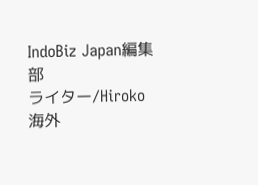IndoBiz Japan編集部
ライター/Hiroko
海外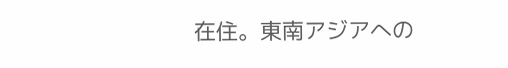在住。東南アジアへの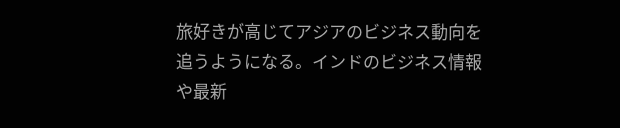旅好きが高じてアジアのビジネス動向を追うようになる。インドのビジネス情報や最新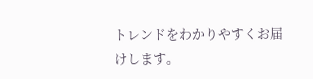トレンドをわかりやすくお届けします。